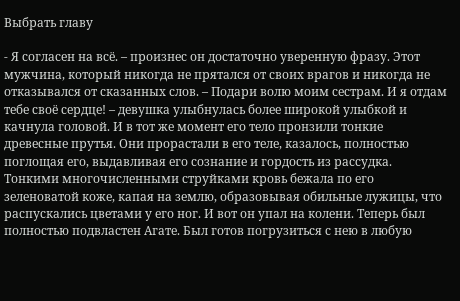Выбрать главу

- Я согласен на всё. – произнес он достаточно уверенную фразу. Этот мужчина, который никогда не прятался от своих врагов и никогда не отказывался от сказанных слов. – Подари волю моим сестрам. И я отдам тебе своё сердце! – девушка улыбнулась более широкой улыбкой и качнула головой. И в тот же момент его тело пронзили тонкие древесные прутья. Они прорастали в его теле, казалось, полностью поглощая его, выдавливая его сознание и гордость из рассудка. Тонкими многочисленными струйками кровь бежала по его зеленоватой коже, капая на землю, образовывая обильные лужицы, что распускались цветами у его ног. И вот он упал на колени. Теперь был полностью подвластен Агате. Был готов погрузиться с нею в любую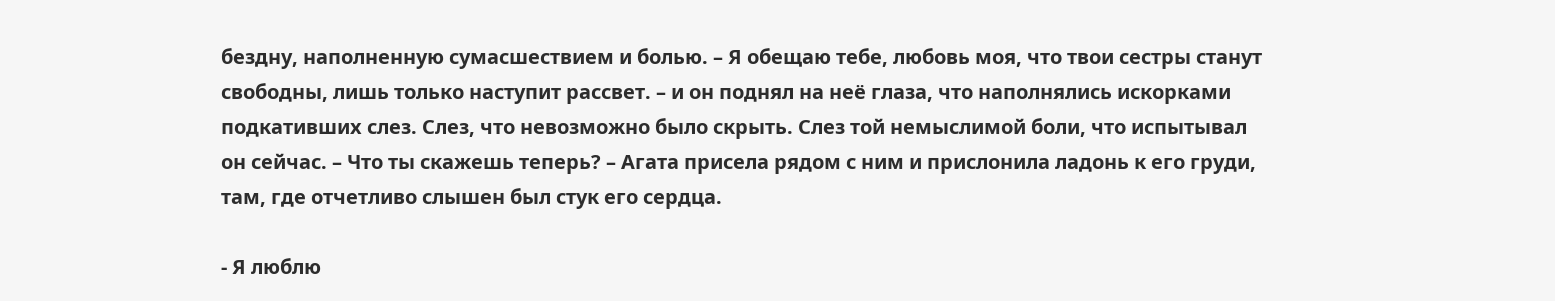бездну, наполненную сумасшествием и болью. – Я обещаю тебе, любовь моя, что твои сестры станут свободны, лишь только наступит рассвет. – и он поднял на неё глаза, что наполнялись искорками подкативших слез. Слез, что невозможно было скрыть. Слез той немыслимой боли, что испытывал он сейчас. – Что ты скажешь теперь? – Агата присела рядом с ним и прислонила ладонь к его груди, там, где отчетливо слышен был стук его сердца.

- Я люблю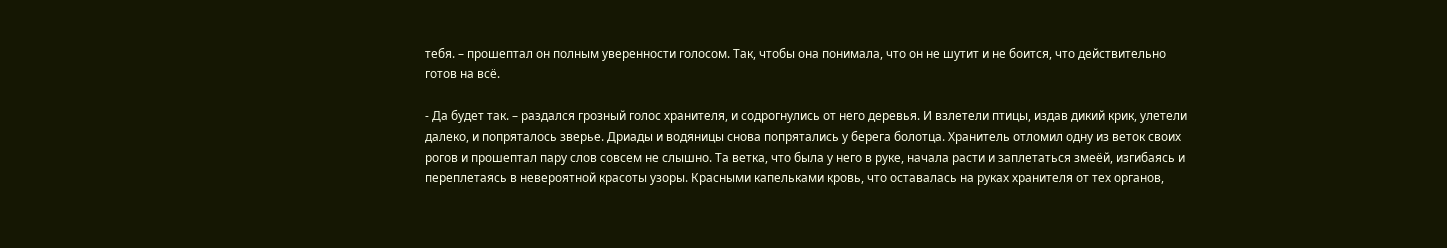тебя. – прошептал он полным уверенности голосом. Так, чтобы она понимала, что он не шутит и не боится, что действительно готов на всё.

- Да будет так. – раздался грозный голос хранителя, и содрогнулись от него деревья. И взлетели птицы, издав дикий крик, улетели далеко, и попряталось зверье. Дриады и водяницы снова попрятались у берега болотца. Хранитель отломил одну из веток своих рогов и прошептал пару слов совсем не слышно. Та ветка, что была у него в руке, начала расти и заплетаться змеёй, изгибаясь и переплетаясь в невероятной красоты узоры. Красными капельками кровь, что оставалась на руках хранителя от тех органов,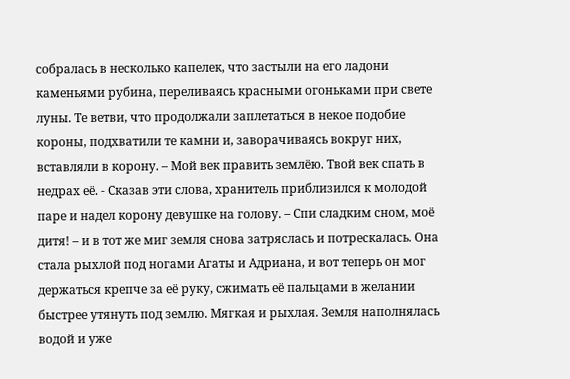собралась в несколько капелек, что застыли на его ладони каменьями рубина, переливаясь красными огоньками при свете луны. Те ветви, что продолжали заплетаться в некое подобие короны, подхватили те камни и, заворачиваясь вокруг них, вставляли в корону. – Мой век править землёю. Твой век спать в недрах её. - Сказав эти слова, хранитель приблизился к молодой паре и надел корону девушке на голову. – Спи сладким сном, моё дитя! – и в тот же миг земля снова затряслась и потрескалась. Она стала рыхлой под ногами Агаты и Адриана, и вот теперь он мог держаться крепче за её руку, сжимать её пальцами в желании быстрее утянуть под землю. Мягкая и рыхлая. Земля наполнялась водой и уже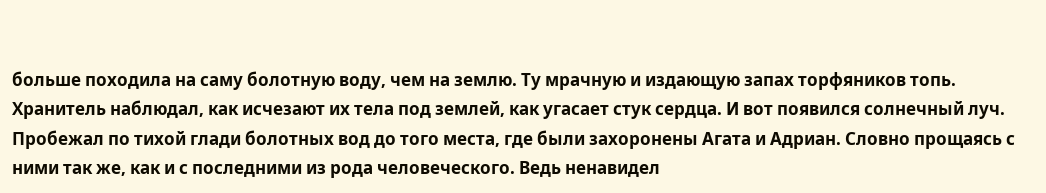больше походила на саму болотную воду, чем на землю. Ту мрачную и издающую запах торфяников топь. Хранитель наблюдал, как исчезают их тела под землей, как угасает стук сердца. И вот появился солнечный луч. Пробежал по тихой глади болотных вод до того места, где были захоронены Агата и Адриан. Словно прощаясь с ними так же, как и с последними из рода человеческого. Ведь ненавидел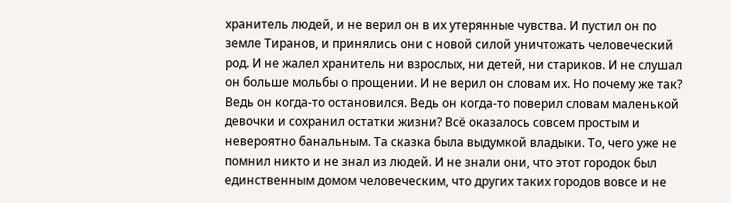хранитель людей, и не верил он в их утерянные чувства. И пустил он по земле Тиранов, и принялись они с новой силой уничтожать человеческий род. И не жалел хранитель ни взрослых, ни детей, ни стариков. И не слушал он больше мольбы о прощении. И не верил он словам их. Но почему же так? Ведь он когда-то остановился. Ведь он когда-то поверил словам маленькой девочки и сохранил остатки жизни? Всё оказалось совсем простым и невероятно банальным. Та сказка была выдумкой владыки. То, чего уже не помнил никто и не знал из людей. И не знали они, что этот городок был единственным домом человеческим, что других таких городов вовсе и не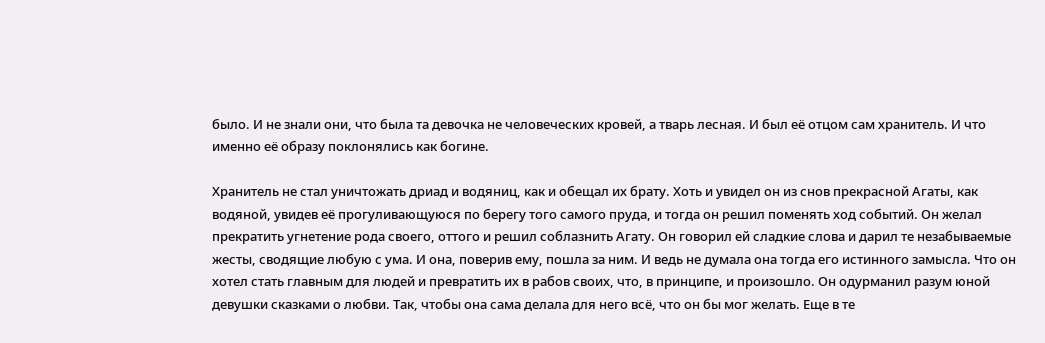было. И не знали они, что была та девочка не человеческих кровей, а тварь лесная. И был её отцом сам хранитель. И что именно её образу поклонялись как богине.

Хранитель не стал уничтожать дриад и водяниц, как и обещал их брату. Хоть и увидел он из снов прекрасной Агаты, как водяной, увидев её прогуливающуюся по берегу того самого пруда, и тогда он решил поменять ход событий. Он желал прекратить угнетение рода своего, оттого и решил соблазнить Агату. Он говорил ей сладкие слова и дарил те незабываемые жесты, сводящие любую с ума. И она, поверив ему, пошла за ним. И ведь не думала она тогда его истинного замысла. Что он хотел стать главным для людей и превратить их в рабов своих, что, в принципе, и произошло. Он одурманил разум юной девушки сказками о любви. Так, чтобы она сама делала для него всё, что он бы мог желать. Еще в те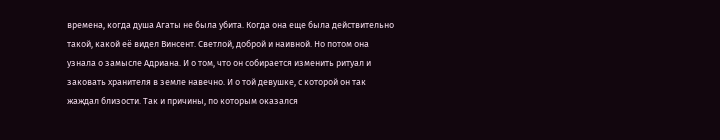времена, когда душа Агаты не была убита. Когда она еще была действительно такой, какой её видел Винсент. Светлой, доброй и наивной. Но потом она узнала о замысле Адриана. И о том, что он собирается изменить ритуал и заковать хранителя в земле навечно. И о той девушке, с которой он так жаждал близости. Так и причины, по которым оказался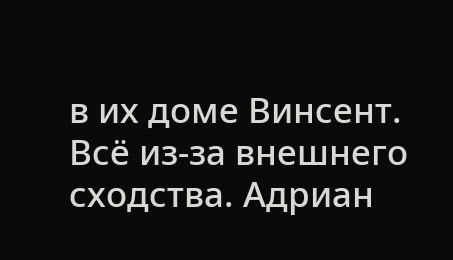в их доме Винсент. Всё из-за внешнего сходства. Адриан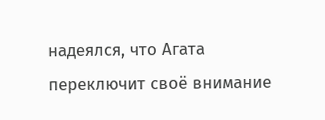надеялся, что Агата переключит своё внимание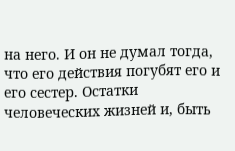на него. И он не думал тогда, что его действия погубят его и его сестер. Остатки человеческих жизней и, быть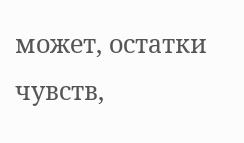может, остатки чувств,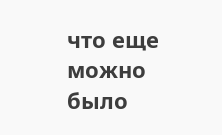что еще можно было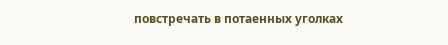повстречать в потаенных уголках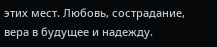этих мест. Любовь, сострадание, вера в будущее и надежду.